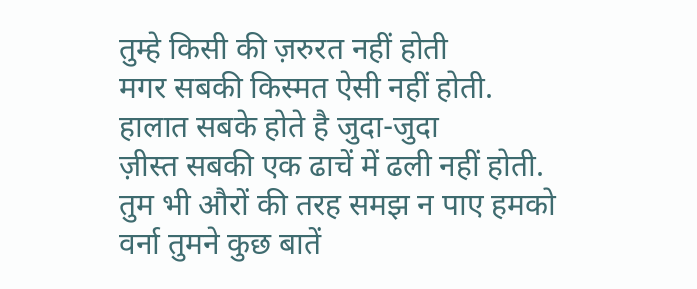तुम्हे किसी की ज़रुरत नहीं होती
मगर सबकी किस्मत ऐसी नहीं होती.
हालात सबके होते है जुदा-जुदा
ज़ीस्त सबकी एक ढाचें में ढली नहीं होती.
तुम भी औरों की तरह समझ न पाए हमको
वर्ना तुमने कुछ बातें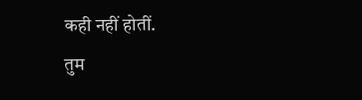कही नहीं होतीं.
तुम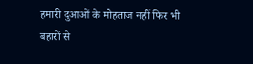हमारी दुआओं के मोहताज नहीं फिर भी
बहारों से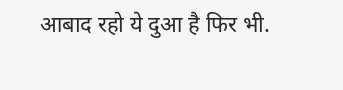आबाद रहो ये दुआ है फिर भी.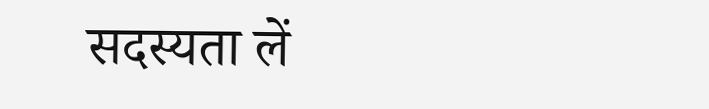सदस्यता लें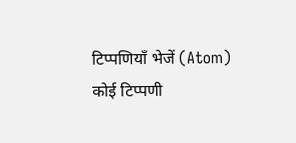टिप्पणियाँ भेजें (Atom)
कोई टिप्पणी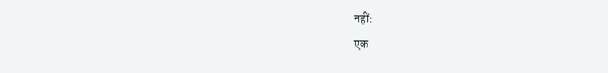नहीं:
एक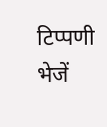टिप्पणी भेजें